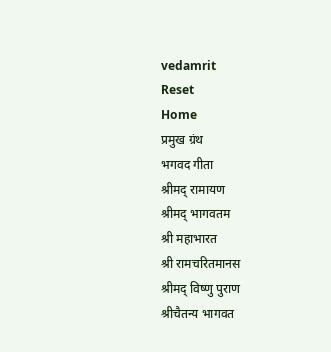vedamrit
Reset
Home
प्रमुख ग्रंथ
भगवद गीता
श्रीमद् रामायण
श्रीमद् भागवतम
श्री महाभारत
श्री रामचरितमानस
श्रीमद् विष्णु पुराण
श्रीचैतन्य भागवत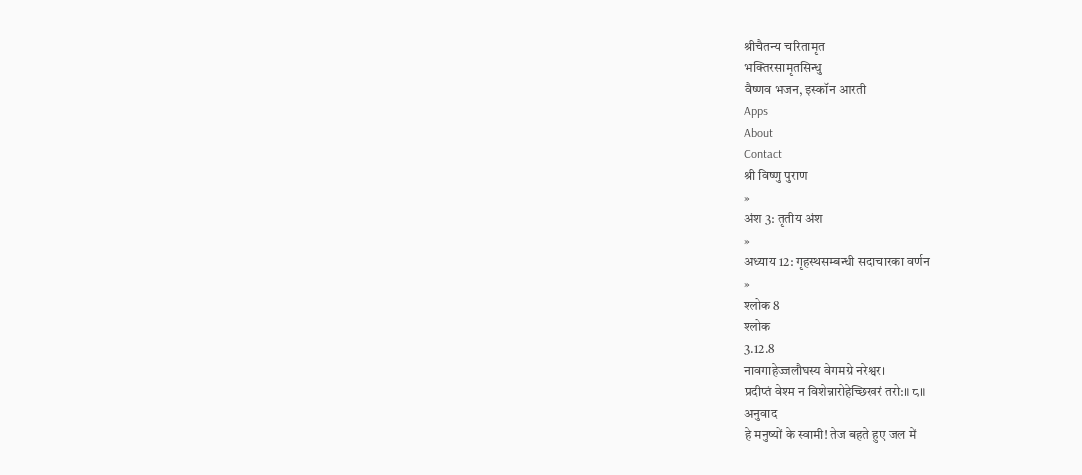श्रीचैतन्य चरितामृत
भक्तिरसामृतसिन्धु
वैष्णव भजन, इस्कॉन आरती
Apps
About
Contact
श्री विष्णु पुराण
»
अंश 3: तृतीय अंश
»
अध्याय 12: गृहस्थसम्बन्धी सदाचारका वर्णन
»
श्लोक 8
श्लोक
3.12.8
नावगाहेज्जलौघस्य वेगमग्रे नरेश्वर।
प्रदीप्तं वेश्म न विशेन्नारोहेच्छिखरं तरो:॥ ८॥
अनुवाद
हे मनुष्यों के स्वामी! तेज बहते हुए जल में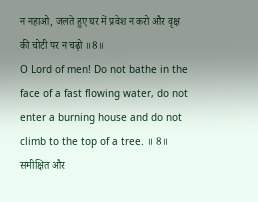न नहाओ, जलते हुए घर में प्रवेश न करो और वृक्ष की चोटी पर न चढ़ो ॥8॥
O Lord of men! Do not bathe in the face of a fast flowing water, do not enter a burning house and do not climb to the top of a tree. ॥ 8॥
समीक्षित और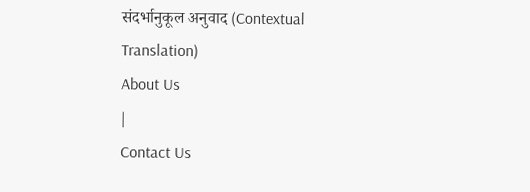संदर्भानुकूल अनुवाद (Contextual Translation)
About Us
|
Contact Us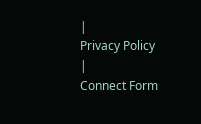|
Privacy Policy
|
Connect Form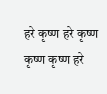हरे कृष्ण हरे कृष्ण कृष्ण कृष्ण हरे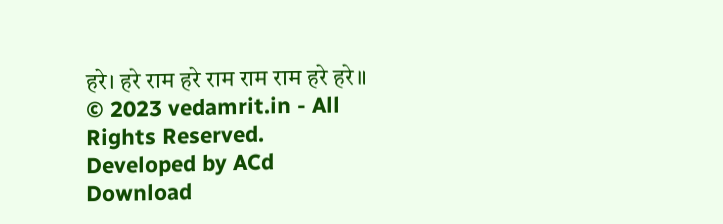हरे। हरे राम हरे राम राम राम हरे हरे॥
© 2023 vedamrit.in - All Rights Reserved. Developed by ACd
Download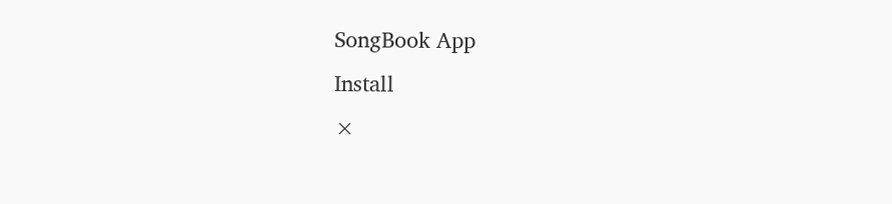SongBook App
Install
×